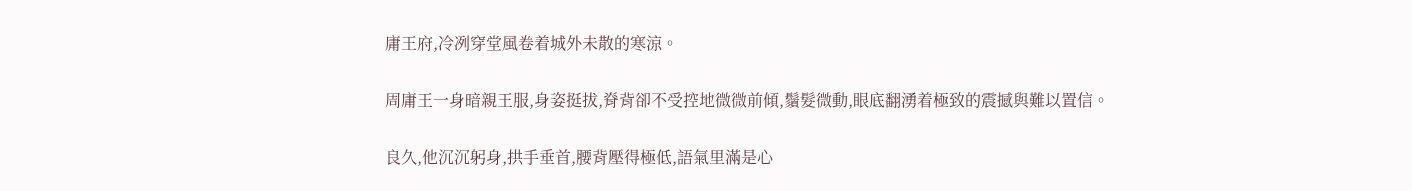庸王府,冷冽穿堂風卷着城外未散的寒涼。

周庸王一身暗親王服,身姿挺拔,脊背卻不受控地微微前傾,鬚髮微動,眼底翻湧着極致的震撼與難以置信。

良久,他沉沉躬身,拱手垂首,腰背壓得極低,語氣里滿是心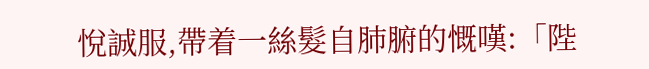悅誠服,帶着一絲髮自肺腑的慨嘆:「陛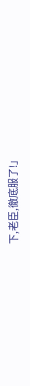下,老臣,徹底服了!」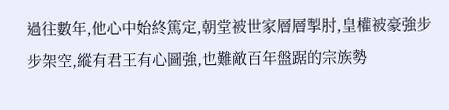過往數年,他心中始終篤定,朝堂被世家層層掣肘,皇權被豪強步步架空,縱有君王有心圖強,也難敵百年盤踞的宗族勢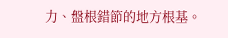力、盤根錯節的地方根基。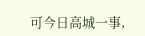可今日高城一事,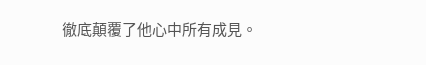徹底顛覆了他心中所有成見。